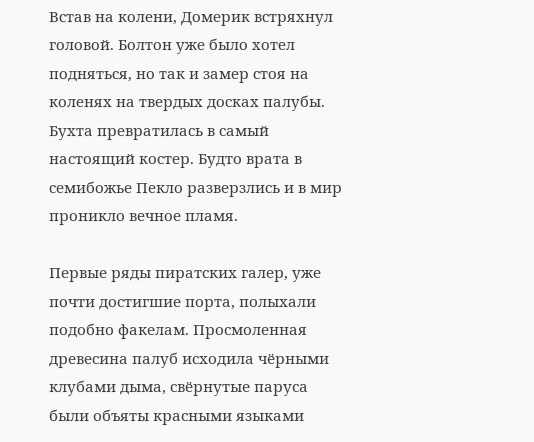Встав на колени, Домерик встряхнул головой. Болтон уже было хотел подняться, но так и замер стоя на коленях на твердых досках палубы. Бухта превратилась в самый настоящий костер. Будто врата в семибожье Пекло разверзлись и в мир проникло вечное пламя.

Первые ряды пиратских галер, уже почти достигшие порта, полыхали подобно факелам. Просмоленная древесина палуб исходила чёрными клубами дыма, свёрнутые паруса были объяты красными языками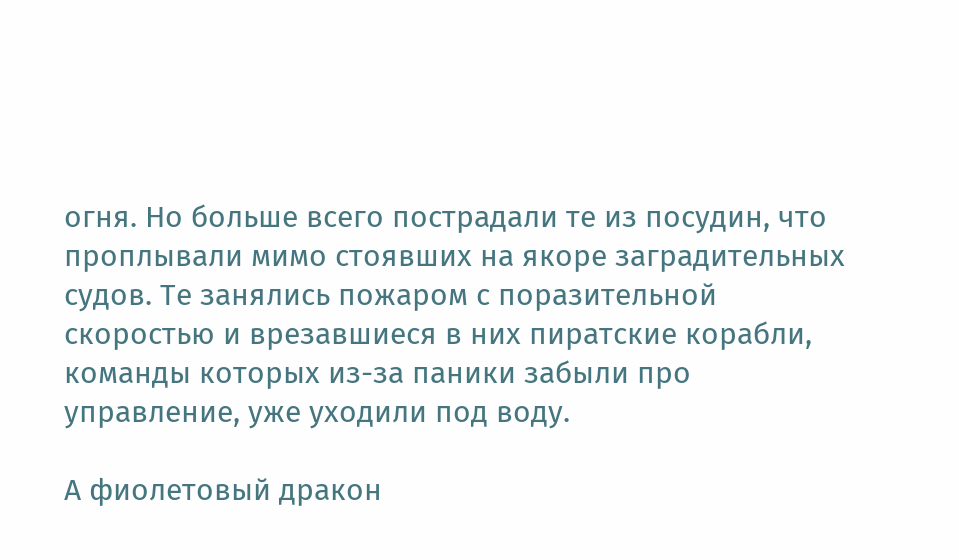огня. Но больше всего пострадали те из посудин, что проплывали мимо стоявших на якоре заградительных судов. Те занялись пожаром с поразительной скоростью и врезавшиеся в них пиратские корабли, команды которых из-за паники забыли про управление, уже уходили под воду.

А фиолетовый дракон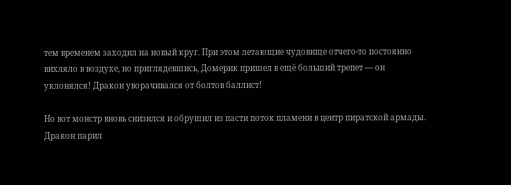тем временем заходил на новый круг. При этом летающие чудовище отчего-то постоянно вихляло в воздухе, но приглядевшись, Домерик пришел в ещё больший трепет — он уклонялся! Дракон уворачивался от болтов баллист!

Но вот монстр вновь снизился и обрушил из пасти поток пламени в центр пиратской армады. Дракон парил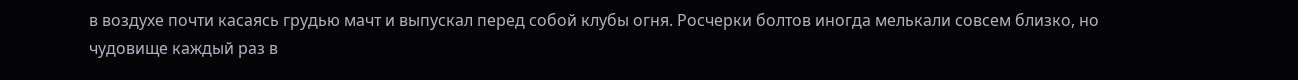в воздухе почти касаясь грудью мачт и выпускал перед собой клубы огня. Росчерки болтов иногда мелькали совсем близко, но чудовище каждый раз в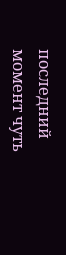последний момент чуть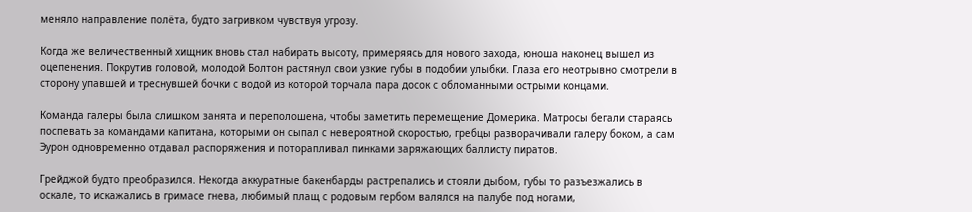меняло направление полёта, будто загривком чувствуя угрозу.

Когда же величественный хищник вновь стал набирать высоту, примеряясь для нового захода, юноша наконец вышел из оцепенения. Покрутив головой, молодой Болтон растянул свои узкие губы в подобии улыбки. Глаза его неотрывно смотрели в сторону упавшей и треснувшей бочки с водой из которой торчала пара досок с обломанными острыми концами.

Команда галеры была слишком занята и переполошена, чтобы заметить перемещение Домерика. Матросы бегали стараясь поспевать за командами капитана, которыми он сыпал с невероятной скоростью, гребцы разворачивали галеру боком, а сам Эурон одновременно отдавал распоряжения и поторапливал пинками заряжающих баллисту пиратов.

Грейджой будто преобразился. Некогда аккуратные бакенбарды растрепались и стояли дыбом, губы то разъезжались в оскале, то искажались в гримасе гнева, любимый плащ с родовым гербом валялся на палубе под ногами,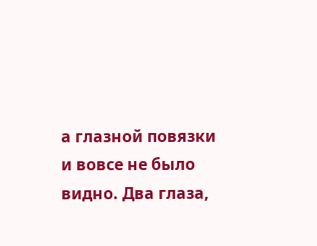а глазной повязки и вовсе не было видно. Два глаза,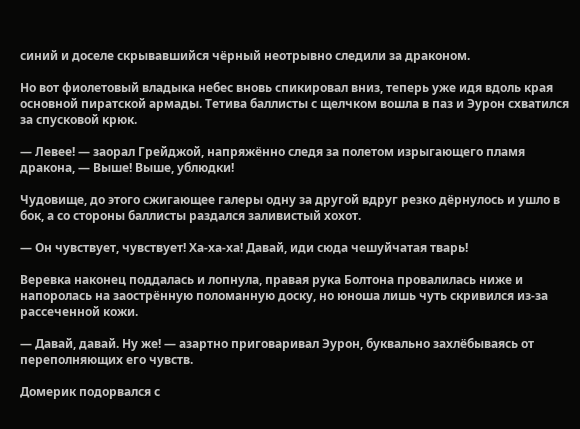синий и доселе скрывавшийся чёрный неотрывно следили за драконом.

Но вот фиолетовый владыка небес вновь спикировал вниз, теперь уже идя вдоль края основной пиратской армады. Тетива баллисты с щелчком вошла в паз и Эурон схватился за спусковой крюк.

— Левее! — заорал Грейджой, напряжённо следя за полетом изрыгающего пламя дракона, — Выше! Выше, ублюдки!

Чудовище, до этого сжигающее галеры одну за другой вдруг резко дёрнулось и ушло в бок, а со стороны баллисты раздался заливистый хохот.

— Он чувствует, чувствует! Ха-ха-ха! Давай, иди сюда чешуйчатая тварь!

Веревка наконец поддалась и лопнула, правая рука Болтона провалилась ниже и напоролась на заострённую поломанную доску, но юноша лишь чуть скривился из-за рассеченной кожи.

— Давай, давай. Ну же! — азартно приговаривал Эурон, буквально захлёбываясь от переполняющих его чувств.

Домерик подорвался с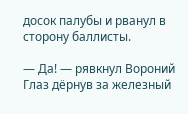досок палубы и рванул в сторону баллисты.

— Да! — рявкнул Вороний Глаз дёрнув за железный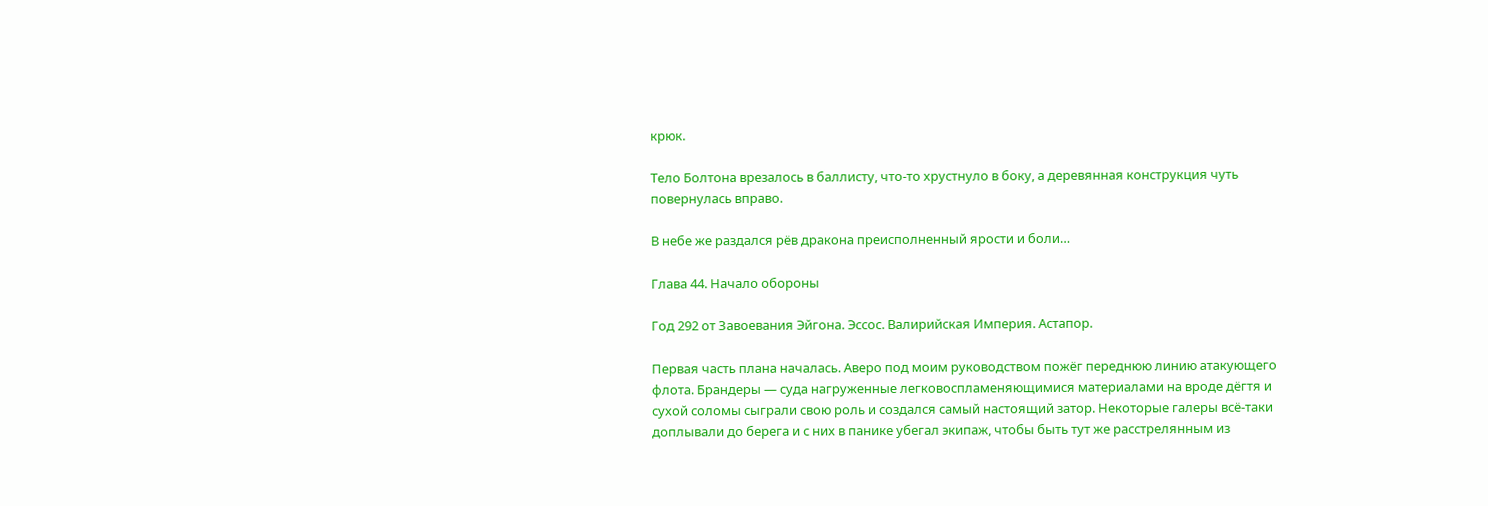крюк.

Тело Болтона врезалось в баллисту, что-то хрустнуло в боку, а деревянная конструкция чуть повернулась вправо.

В небе же раздался рёв дракона преисполненный ярости и боли…

Глава 44. Начало обороны

Год 292 от Завоевания Эйгона. Эссос. Валирийская Империя. Астапор.

Первая часть плана началась. Аверо под моим руководством пожёг переднюю линию атакующего флота. Брандеры — суда нагруженные легковоспламеняющимися материалами на вроде дёгтя и сухой соломы сыграли свою роль и создался самый настоящий затор. Некоторые галеры всё-таки доплывали до берега и с них в панике убегал экипаж, чтобы быть тут же расстрелянным из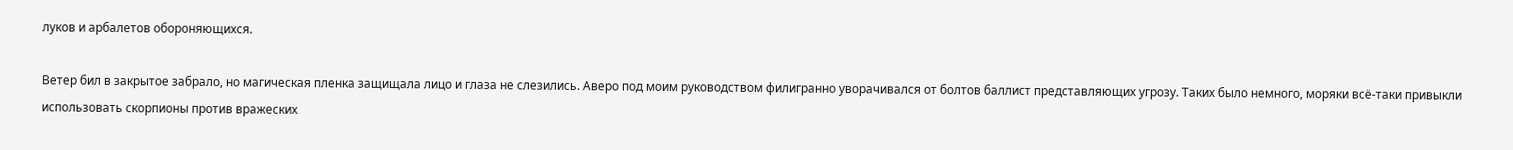луков и арбалетов обороняющихся.

Ветер бил в закрытое забрало, но магическая пленка защищала лицо и глаза не слезились. Аверо под моим руководством филигранно уворачивался от болтов баллист представляющих угрозу. Таких было немного, моряки всё-таки привыкли использовать скорпионы против вражеских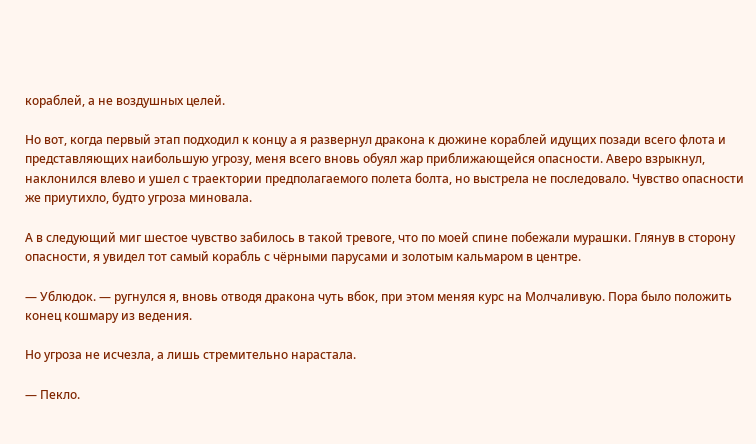кораблей, а не воздушных целей.

Но вот, когда первый этап подходил к концу а я развернул дракона к дюжине кораблей идущих позади всего флота и представляющих наибольшую угрозу, меня всего вновь обуял жар приближающейся опасности. Аверо взрыкнул, наклонился влево и ушел с траектории предполагаемого полета болта, но выстрела не последовало. Чувство опасности же приутихло, будто угроза миновала.

А в следующий миг шестое чувство забилось в такой тревоге, что по моей спине побежали мурашки. Глянув в сторону опасности, я увидел тот самый корабль с чёрными парусами и золотым кальмаром в центре.

— Ублюдок. — ругнулся я, вновь отводя дракона чуть вбок, при этом меняя курс на Молчаливую. Пора было положить конец кошмару из ведения.

Но угроза не исчезла, а лишь стремительно нарастала.

— Пекло.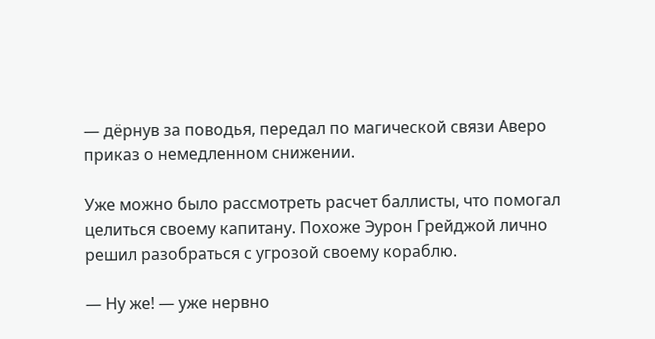— дёрнув за поводья, передал по магической связи Аверо приказ о немедленном снижении.

Уже можно было рассмотреть расчет баллисты, что помогал целиться своему капитану. Похоже Эурон Грейджой лично решил разобраться с угрозой своему кораблю.

— Ну же! — уже нервно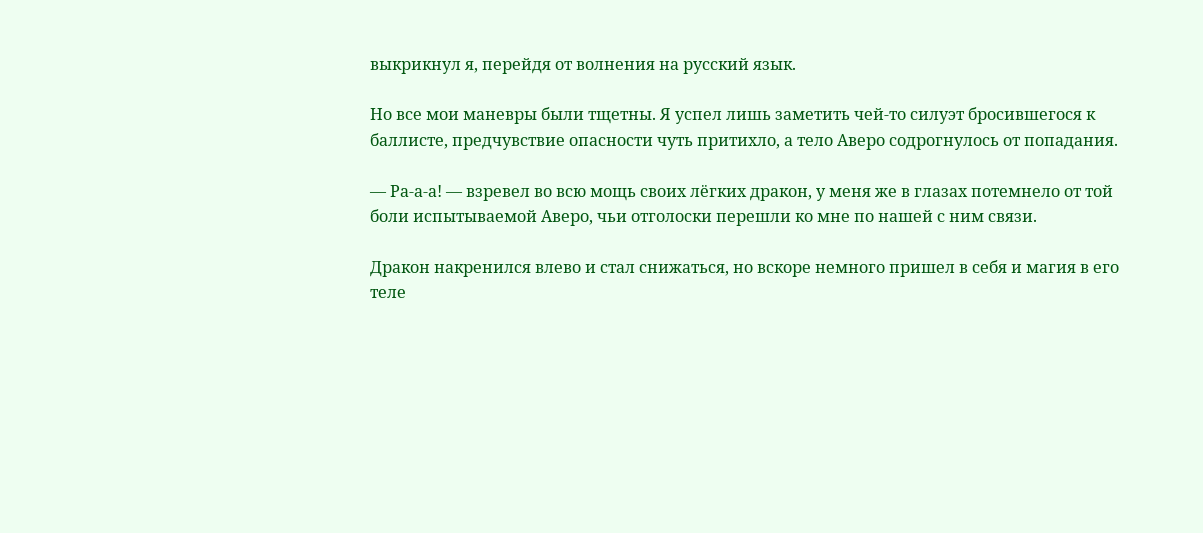выкрикнул я, перейдя от волнения на русский язык.

Но все мои маневры были тщетны. Я успел лишь заметить чей-то силуэт бросившегося к баллисте, предчувствие опасности чуть притихло, а тело Аверо содрогнулось от попадания.

— Ра-а-а! — взревел во всю мощь своих лёгких дракон, у меня же в глазах потемнело от той боли испытываемой Аверо, чьи отголоски перешли ко мне по нашей с ним связи.

Дракон накренился влево и стал снижаться, но вскоре немного пришел в себя и магия в его теле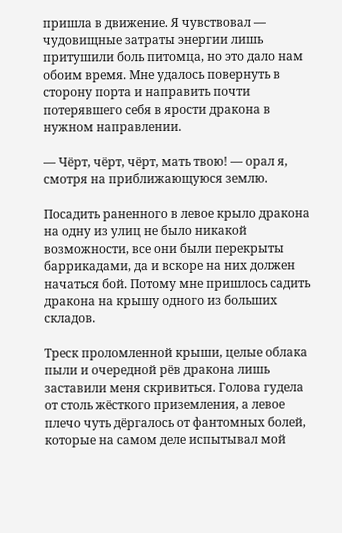пришла в движение. Я чувствовал — чудовищные затраты энергии лишь притушили боль питомца, но это дало нам обоим время. Мне удалось повернуть в сторону порта и направить почти потерявшего себя в ярости дракона в нужном направлении.

— Чёрт, чёрт, чёрт, мать твою! — орал я, смотря на приближающуюся землю.

Посадить раненного в левое крыло дракона на одну из улиц не было никакой возможности, все они были перекрыты баррикадами, да и вскоре на них должен начаться бой. Потому мне пришлось садить дракона на крышу одного из больших складов.

Треск проломленной крыши, целые облака пыли и очередной рёв дракона лишь заставили меня скривиться. Голова гудела от столь жёсткого приземления, а левое плечо чуть дёргалось от фантомных болей, которые на самом деле испытывал мой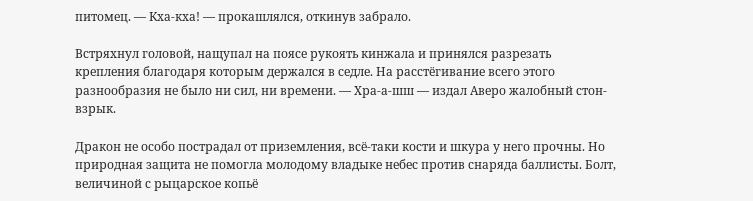питомец. — Кха-кха! — прокашлялся, откинув забрало.

Встряхнул головой, нащупал на поясе рукоять кинжала и принялся разрезать крепления благодаря которым держался в седле. На расстёгивание всего этого разнообразия не было ни сил, ни времени. — Хра-а-шш — издал Аверо жалобный стон-взрык.

Дракон не особо пострадал от приземления, всё-таки кости и шкура у него прочны. Но природная защита не помогла молодому владыке небес против снаряда баллисты. Болт, величиной с рыцарское копьё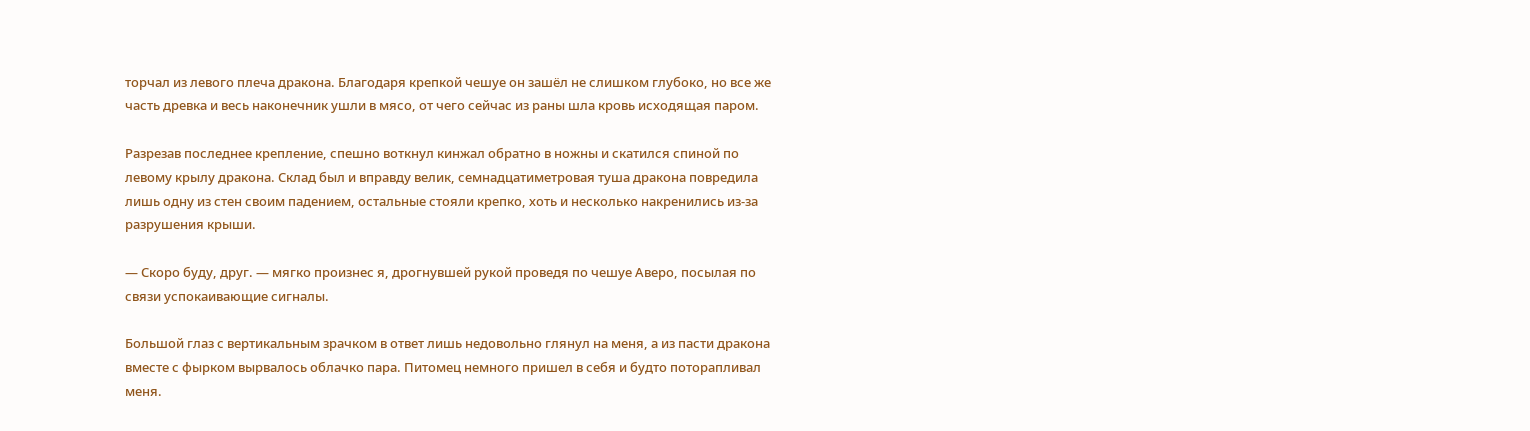торчал из левого плеча дракона. Благодаря крепкой чешуе он зашёл не слишком глубоко, но все же часть древка и весь наконечник ушли в мясо, от чего сейчас из раны шла кровь исходящая паром.

Разрезав последнее крепление, спешно воткнул кинжал обратно в ножны и скатился спиной по левому крылу дракона. Склад был и вправду велик, семнадцатиметровая туша дракона повредила лишь одну из стен своим падением, остальные стояли крепко, хоть и несколько накренились из-за разрушения крыши.

— Скоро буду, друг. — мягко произнес я, дрогнувшей рукой проведя по чешуе Аверо, посылая по связи успокаивающие сигналы.

Большой глаз с вертикальным зрачком в ответ лишь недовольно глянул на меня, а из пасти дракона вместе с фырком вырвалось облачко пара. Питомец немного пришел в себя и будто поторапливал меня.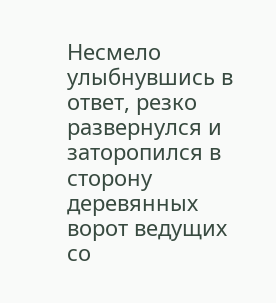Несмело улыбнувшись в ответ, резко развернулся и заторопился в сторону деревянных ворот ведущих со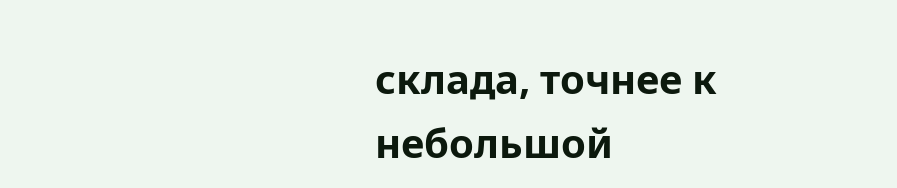склада, точнее к небольшой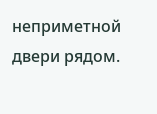неприметной двери рядом.